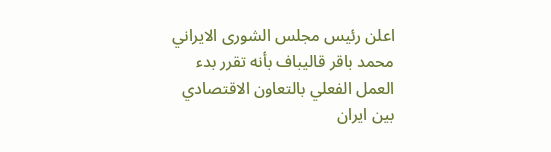اعلن رئيس مجلس الشورى الايراني محمد باقر قاليباف بأنه تقرر بدء العمل الفعلي بالتعاون الاقتصادي بين ايران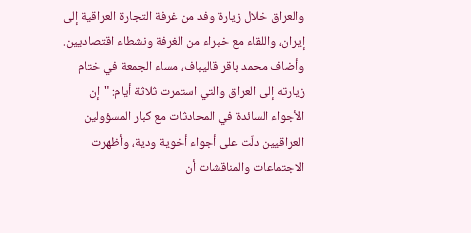والعراق خلال زيارة وفد من غرفة التجارة العراقية إلى إيران، واللقاء مع خبراء من الغرفة ونشطاء اقتصاديين.
وأضاف محمد باقر قاليباف، مساء الجمعة في ختام زيارته إلى العراق والتي استمرت ثلاثة أيام: "إن الأجواء السائدة في المحادثات مع كبار المسؤولين العراقيين دلّت على أجواء أخوية ودية، وأظهرت الاجتماعات والمناقشات أن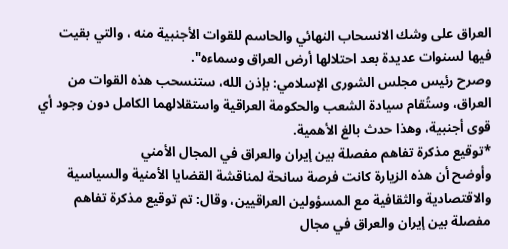العراق على وشك الانسحاب النهائي والحاسم للقوات الأجنبية منه ، والتي بقيت فيها لسنوات عديدة بعد احتلالها أرض العراق وسماءه".
وصرح رئيس مجلس الشورى الإسلامي: بإذن الله، ستنسحب هذه القوات من العراق، وستُقام سيادة الشعب والحكومة العراقية واستقلالهما الكامل دون وجود أي قوى أجنبية، وهذا حدث بالغ الأهمية.
*توقيع مذكرة تفاهم مفصلة بين إيران والعراق في المجال الأمني
وأوضح أن هذه الزيارة كانت فرصة سانحة لمناقشة القضايا الأمنية والسياسية والاقتصادية والثقافية مع المسؤولين العراقيين، وقال: تم توقيع مذكرة تفاهم مفصلة بين إيران والعراق في مجال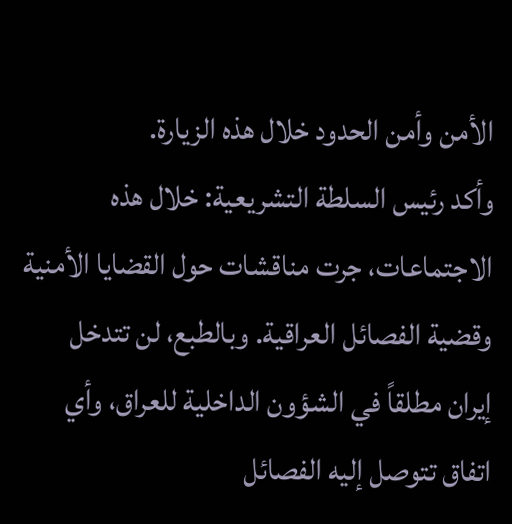الأمن وأمن الحدود خلال هذه الزيارة.
وأكد رئيس السلطة التشريعية: خلال هذه الاجتماعات، جرت مناقشات حول القضايا الأمنية وقضية الفصائل العراقية. وبالطبع، لن تتدخل إيران مطلقاً في الشؤون الداخلية للعراق، وأي اتفاق تتوصل إليه الفصائل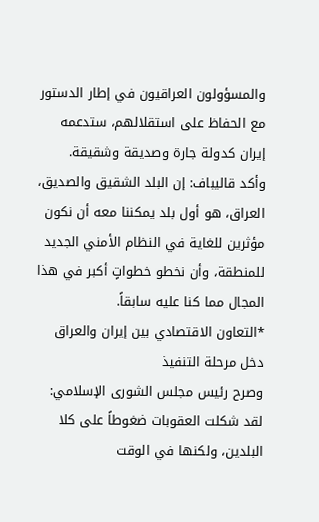والمسؤولون العراقيون في إطار الدستور مع الحفاظ على استقلالهم، ستدعمه إيران كدولة جارة وصديقة وشقيقة.
وأكد قاليباف: إن البلد الشقيق والصديق، العراق، هو أول بلد يمكننا معه أن نكون مؤثرين للغاية في النظام الأمني الجديد للمنطقة، وأن نخطو خطواتٍ أكبر في هذا المجال مما كنا عليه سابقاً.
*التعاون الاقتصادي بين إيران والعراق دخل مرحلة التنفيذ
وصرح رئيس مجلس الشورى الإسلامي: لقد شكلت العقوبات ضغوطاً على كلا البلدين، ولكنها في الوقت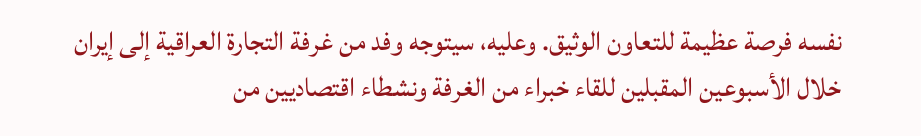نفسه فرصة عظيمة للتعاون الوثيق. وعليه، سيتوجه وفد من غرفة التجارة العراقية إلى إيران خلال الأسبوعين المقبلين للقاء خبراء من الغرفة ونشطاء اقتصاديين من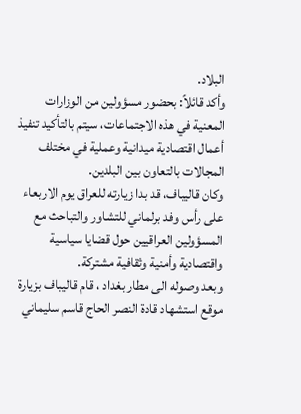البلاد.
وأكد قائلاً: بحضور مسؤولين من الوزارات المعنية في هذه الاجتماعات، سيتم بالتأكيد تنفيذ أعمال اقتصادية ميدانية وعملية في مختلف المجالات بالتعاون بين البلدين.
وكان قاليباف، قد بدا زيارته للعراق يوم الاربعاء على رأس وفد برلماني للتشاور والتباحث مع المسؤولين العراقيين حول قضايا سياسية واقتصادية وأمنية وثقافية مشتركة.
وبعد وصوله الى مطار بغداد ، قام قاليباف بزيارة موقع استشهاد قادة النصر الحاج قاسم سليماني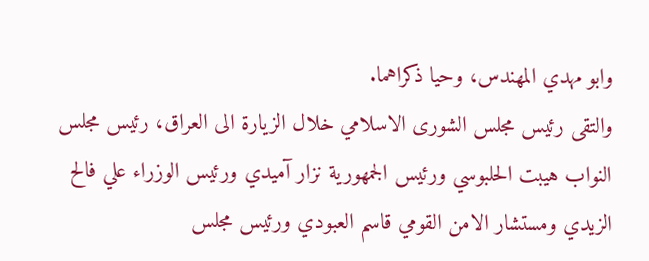وابو مهدي المهندس، وحيا ذكراهما.
والتقى رئيس مجلس الشورى الاسلامي خلال الزيارة الى العراق، رئيس مجلس النواب هيبت الحلبوسي ورئيس الجمهورية نزار آميدي ورئيس الوزراء علي فالح الزيدي ومستشار الامن القومي قاسم العبودي ورئيس مجلس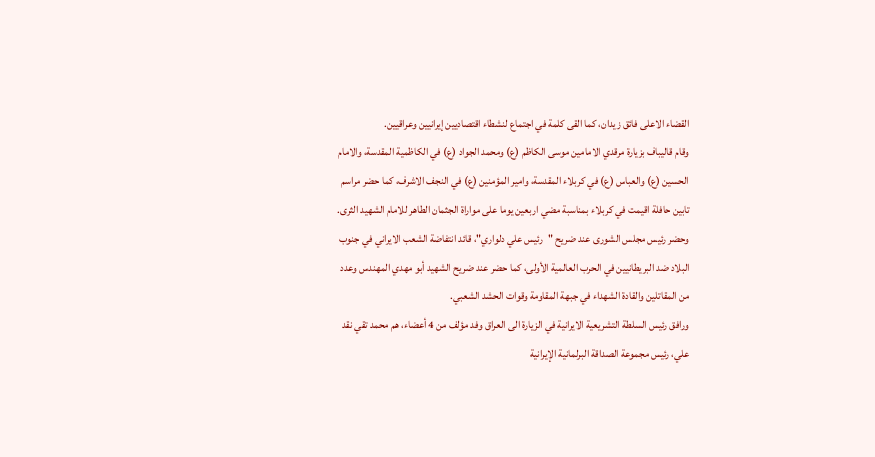القضاء الاعلى فائق زيدان، كما القى كلمة في اجتماع لنشطاء اقتصاديين إيرانيين وعراقيين.
وقام قاليباف بزيارة مرقدي الامامين موسى الكاظم (ع) ومحمد الجواد (ع) في الكاظمية المقدسة، والامام الحسين (ع) والعباس (ع) في كربلاء المقدسة، وامير المؤمنين (ع) في النجف الاشرف، كما حضر مراسم تابين حافلة اقيمت في كربلاء بمناسبة مضي اربعين يوما على مواراة الجثمان الطاهر للامام الشهيد الثرى.
وحضر رئيس مجلس الشورى عند ضريح "رئيس علي دلواري"، قائد انتفاضة الشعب الايراني في جنوب البلاد ضد البريطانيين في الحرب العالمية الأولى، كما حضر عند ضريح الشهيد أبو مهدي المهندس وعدد من المقاتلين والقادة الشهداء في جبهة المقاومة وقوات الحشد الشعبي.
ورافق رئيس السلطة التشريعية الايرانية في الزيارة الى العراق وفد مؤلف من 4 أعضاء، هم محمد تقي نقد علي، رئيس مجموعة الصداقة البرلمانية الإيرانية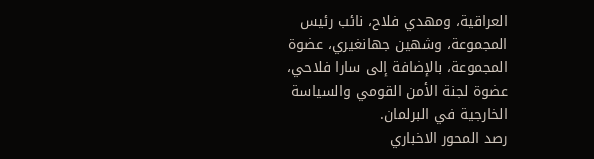العراقية، ومهدي فلاح، نائب رئيس المجموعة، وشهين جهانغيري، عضوة المجموعة، بالإضافة إلى سارا فلاحي، عضوة لجنة الأمن القومي والسياسة الخارجية في البرلمان.
رصد المحور الاخباري